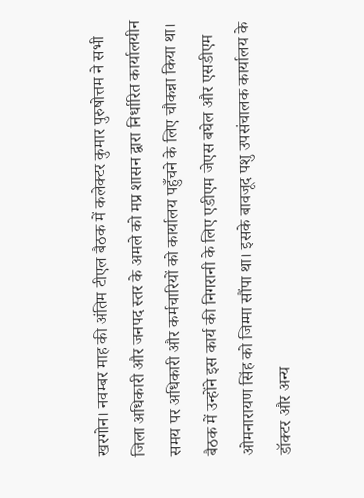खरगोन। नवम्बर माह की अंतिम टीएल बैठक में कलेक्टर कुमार पुरुषोत्तम ने सभी जिला अधिकारी और जनपद स्तर के अमले को मप्र शासन द्वारा निर्धारित कार्यालयीन समय पर अधिकारी और कर्मचारियों को कार्यालय पहुँचने के लिए चौकन्ना किया था। बैठक में उन्होंने इस कार्य की निगरानी के लिए एडीएम जेएस बघेल और एसडीएम ओमनारायण सिंह को जिम्मा सौंपा था। इसके बावजूद पशु उपसंचालक कार्यालय के डॉक्टर और अन्य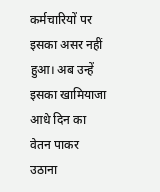कर्मचारियों पर इसका असर नहीं हुआ। अब उन्हें इसका खामियाजा आधे दिन का वेतन पाकर उठाना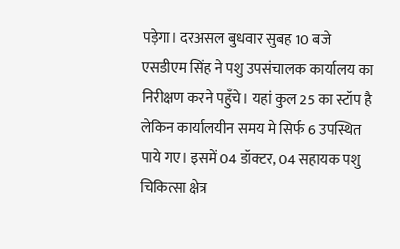पड़ेगा। दरअसल बुधवार सुबह 10 बजे एसडीएम सिंह ने पशु उपसंचालक कार्यालय का निरीक्षण करने पहुँचे। यहां कुल 25 का स्टॉप है लेकिन कार्यालयीन समय मे सिर्फ 6 उपस्थित पाये गए। इसमें 04 डॉक्टर, 04 सहायक पशु चिकित्सा क्षेत्र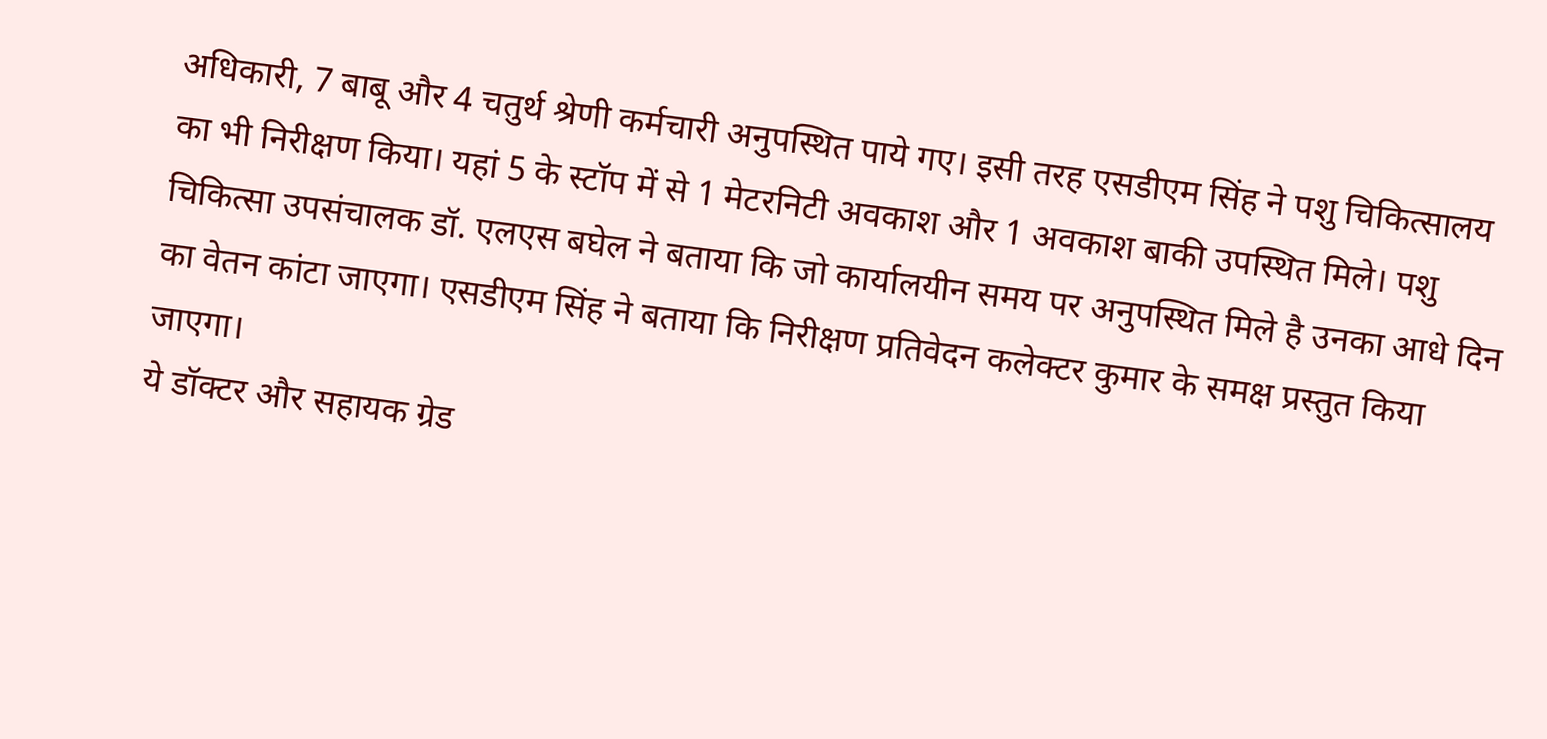अधिकारी, 7 बाबू और 4 चतुर्थ श्रेणी कर्मचारी अनुपस्थित पाये गए। इसी तरह एसडीएम सिंह ने पशु चिकित्सालय का भी निरीक्षण किया। यहां 5 के स्टॉप में से 1 मेटरनिटी अवकाश और 1 अवकाश बाकी उपस्थित मिले। पशु चिकित्सा उपसंचालक डॉ. एलएस बघेल ने बताया कि जो कार्यालयीन समय पर अनुपस्थित मिले है उनका आधे दिन का वेतन कांटा जाएगा। एसडीएम सिंह ने बताया कि निरीक्षण प्रतिवेदन कलेक्टर कुमार के समक्ष प्रस्तुत किया जाएगा।
ये डॉक्टर और सहायक ग्रेड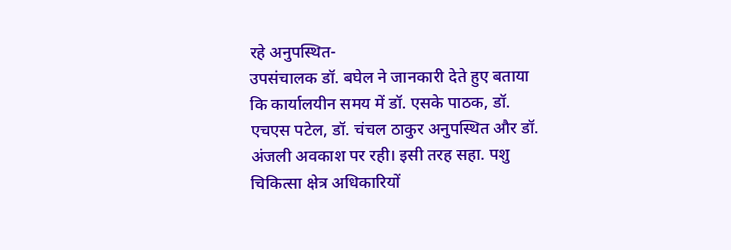रहे अनुपस्थित-
उपसंचालक डॉ. बघेल ने जानकारी देते हुए बताया कि कार्यालयीन समय में डॉ. एसके पाठक, डॉ. एचएस पटेल, डॉ. चंचल ठाकुर अनुपस्थित और डॉ. अंजली अवकाश पर रही। इसी तरह सहा. पशु चिकित्सा क्षेत्र अधिकारियों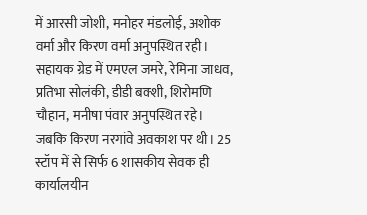में आरसी जोशी, मनोहर मंडलोई, अशोक वर्मा और किरण वर्मा अनुपस्थित रही। सहायक ग्रेड में एमएल जमरे, रेमिना जाधव, प्रतिभा सोलंकी, डीडी बक्शी, शिरोमणि चौहान, मनीषा पंवार अनुपस्थित रहे। जबकि किरण नरगांवे अवकाश पर थी। 25 स्टॉप में से सिर्फ 6 शासकीय सेवक ही कार्यालयीन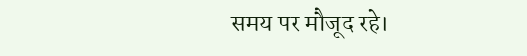समय पर मौजूद रहे।